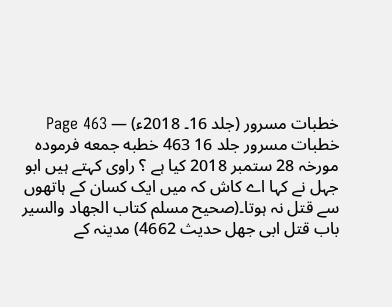خطبات مسرور (جلد 16۔ 2018ء) — Page 463
خطبات مسرور جلد 16 463 خطبه جمعه فرمودہ مورخہ 28 ستمبر 2018 کیا ہے ؟ راوی کہتے ہیں ابو جہل نے کہا اے کاش کہ میں ایک کسان کے ہاتھوں سے قتل نہ ہوتا۔(صحیح مسلم کتاب الجهاد والسير باب قتل ابى جهل حديث 4662) مدینہ کے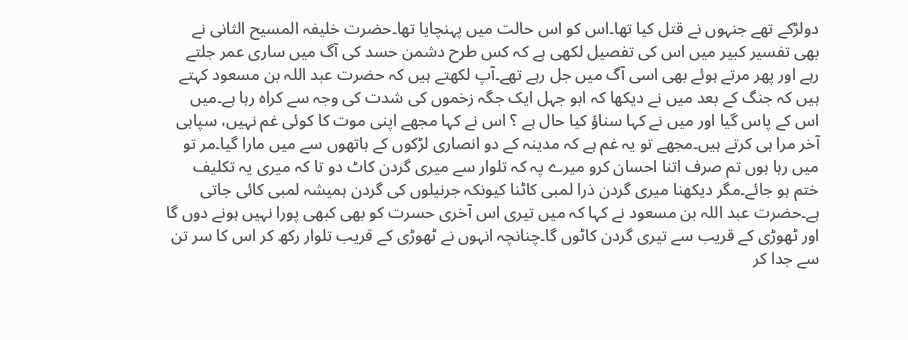دولڑکے تھے جنہوں نے قتل کیا تھا۔اس کو اس حالت میں پہنچایا تھا۔حضرت خلیفہ المسیح الثانی نے بھی تفسیر کبیر میں اس کی تفصیل لکھی ہے کہ کس طرح دشمن حسد کی آگ میں ساری عمر جلتے رہے اور پھر مرتے ہوئے بھی اسی آگ میں جل رہے تھے۔آپ لکھتے ہیں کہ حضرت عبد اللہ بن مسعود کہتے ہیں کہ جنگ کے بعد میں نے دیکھا کہ ابو جہل ایک جگہ زخموں کی شدت کی وجہ سے کراہ رہا ہے۔میں اس کے پاس گیا اور میں نے کہا سناؤ کیا حال ہے ؟ اس نے کہا مجھے اپنی موت کا کوئی غم نہیں، سپاہی آخر مرا ہی کرتے ہیں۔مجھے تو یہ غم ہے کہ مدینہ کے دو انصاری لڑکوں کے ہاتھوں سے میں مارا گیا۔مر تو میں رہا ہوں تم صرف اتنا احسان کرو میرے پہ کہ تلوار سے میری گردن کاٹ دو تا کہ میری یہ تکلیف ختم ہو جائے۔مگر دیکھنا میری گردن ذرا لمبی کاٹنا کیونکہ جرنیلوں کی گردن ہمیشہ لمبی کائی جاتی ہے۔حضرت عبد اللہ بن مسعود نے کہا کہ میں تیری اس آخری حسرت کو بھی کبھی پورا نہیں ہونے دوں گا اور ٹھوڑی کے قریب سے تیری گردن کاٹوں گا۔چنانچہ انہوں نے ٹھوڑی کے قریب تلوار رکھ کر اس کا سر تن سے جدا کر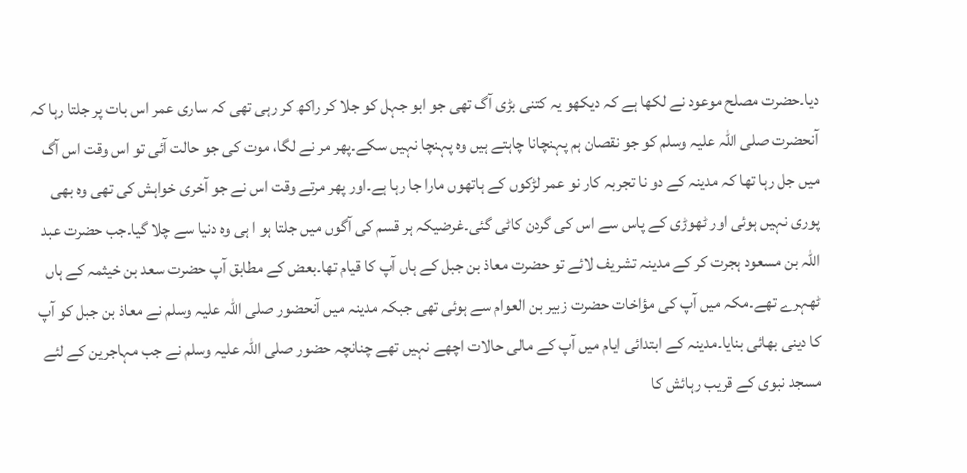دیا۔حضرت مصلح موعود نے لکھا ہے کہ دیکھو یہ کتنی بڑی آگ تھی جو ابو جہل کو جلا کر راکھ کر رہی تھی کہ ساری عمر اس بات پر جلتا رہا کہ آنحضرت صلی اللہ علیہ وسلم کو جو نقصان ہم پہنچانا چاہتے ہیں وہ پہنچا نہیں سکے۔پھر مر نے لگا، موت کی جو حالت آئی تو اس وقت اس آگ میں جل رہا تھا کہ مدینہ کے دو نا تجربہ کار نو عمر لڑکوں کے ہاتھوں مارا جا رہا ہے۔اور پھر مرتے وقت اس نے جو آخری خواہش کی تھی وہ بھی پوری نہیں ہوئی اور ٹھوڑی کے پاس سے اس کی گردن کاٹی گئی۔غرضیکہ ہر قسم کی آگوں میں جلتا ہو ا ہی وہ دنیا سے چلا گیا۔جب حضرت عبد اللہ بن مسعود ہجرت کر کے مدینہ تشریف لائے تو حضرت معاذ بن جبل کے ہاں آپ کا قیام تھا۔بعض کے مطابق آپ حضرت سعد بن خیثمہ کے ہاں ٹھہرے تھے۔مکہ میں آپ کی مؤاخات حضرت زبیر بن العوام سے ہوئی تھی جبکہ مدینہ میں آنحضور صلی اللہ علیہ وسلم نے معاذ بن جبل کو آپ کا دینی بھائی بنایا۔مدینہ کے ابتدائی ایام میں آپ کے مالی حالات اچھے نہیں تھے چنانچہ حضور صلی اللہ علیہ وسلم نے جب مہاجرین کے لئے مسجد نبوی کے قریب رہائش کا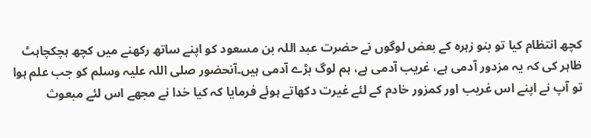کچھ انتظام کیا تو بنو زہرہ کے بعض لوگوں نے حضرت عبد اللہ بن مسعود کو اپنے ساتھ رکھنے میں کچھ ہچکچاہٹ ظاہر کی کہ یہ مزدور آدمی ہے، غریب آدمی ہے، ہم لوگ بڑے آدمی ہیں۔آنحضور صلی اللہ علیہ وسلم کو جب علم ہوا تو آپ نے اپنے اس غریب اور کمزور خادم کے لئے غیرت دکھاتے ہوئے فرمایا کہ کیا خدا نے مجھے اس لئے مبعوث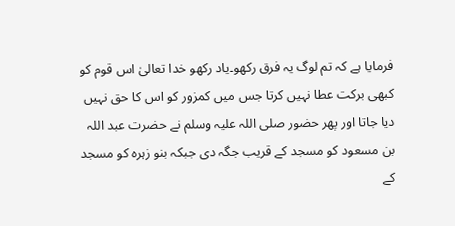فرمایا ہے کہ تم لوگ یہ فرق رکھو۔یاد رکھو خدا تعالیٰ اس قوم کو کبھی برکت عطا نہیں کرتا جس میں کمزور کو اس کا حق نہیں دیا جاتا اور پھر حضور صلی اللہ علیہ وسلم نے حضرت عبد اللہ بن مسعود کو مسجد کے قریب جگہ دی جبکہ بنو زہرہ کو مسجد کے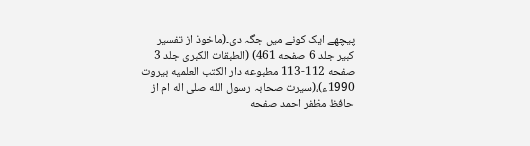پیچھے ایک کونے میں جگہ دی۔(ماخوذ از تفسیر کبیر جلد 6 صفحه 461) (الطبقات الكبرى جلد 3 صفحه 112-113 مطبوعه دار الكتب العلميه بيروت 1990ء)،(سیرت صحابہ رسول الله صلى اله ام از حافظ مظفر احمد صفحه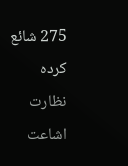275 شائع کردہ نظارت اشاعت